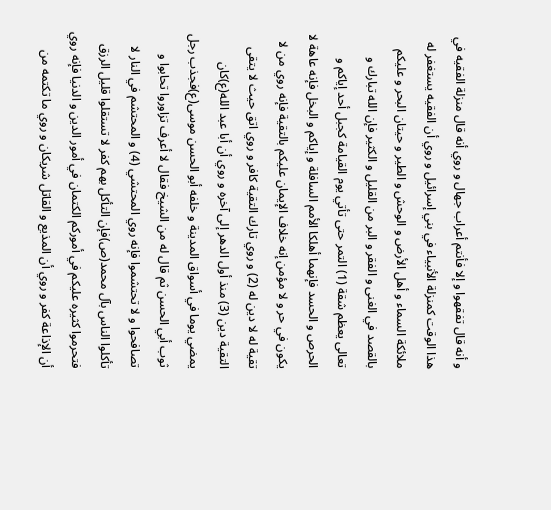و أنه قال تفقهوا و إلا فأنتم أعراب جهال و روي أنه قال منزلة الفقيه في هذا الوقت كمنزلة الأنبياء في بني إسرائيل و روي أن الفقيه يستغفر له ملائكة السماء و أهل الأرض و الوحش و الطير و حيتان البحر و عليكم بالقصد في الغنى و الفقر و البر من القليل و الكثير فإن الله تبارك و تعالى يعظم شقة (1) التمر حتى تأتي يوم القيامة كجبل أحد إياكم و الحرص و الحسد فإنهما أهلكا الأمم السافلة و إياكم و البخل فإنه عاهة لا يكون في حر و لا مؤمن إنه خلاف الإيمان عليكم بالتقية فإنه روي من لا تقية له لا دين له (2) و روي تارك التقية كافر و روي اتق حيث لا يتقى التقية دين (3) منذ أول الدهر إلى آخره و روي أن أبا عبد الله(ع)كان يمضي يوما في أسواق المدينة و خلفه أبو الحسن موسى(ع)فجذب رجل ثوب أبي الحسن ثم قال له من الشيخ فقال لا أعرف تزاوروا تحابوا و تصافحوا و لا تحتشموا فإنه روي المحتشي (4) و المحتشم في النار لا تأكلوا الناس بآل محمد(ص)فإن التأكل بهم كفر لا تستقلوا قليل الرزق فتحرموا كثيره عليكم في أموركم الكتمان في أمور الدين و الدنيا فإنه روي أن الإذاعة كفر و روي أن المذيع و القاتل شريكان و روي ما تكتمه من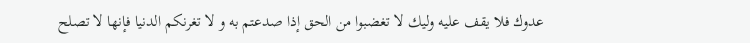عدوك فلا يقف عليه وليك لا تغضبوا من الحق إذا صدعتم به و لا تغرنكم الدنيا فإنها لا تصلح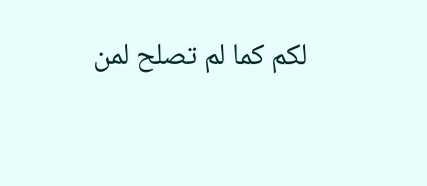لكم كما لم تصلح لمن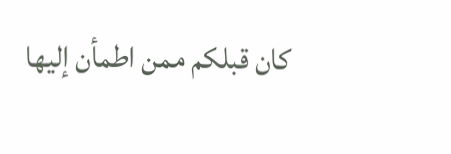كان قبلكم ممن اطمأن إليها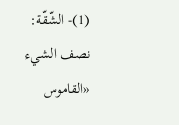(1)- الشّقّة: نصف الشيء «القاموس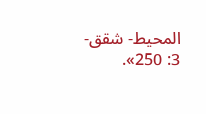المحيط- شقق- 3: 250».